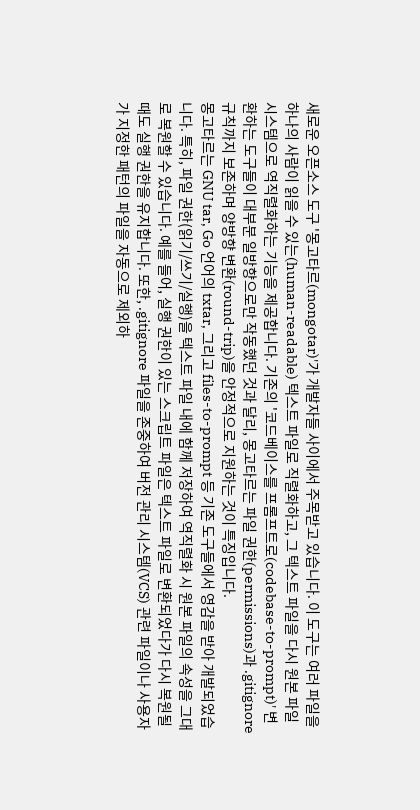새로운 오픈소스 도구 '몽고타르(mongotar)'가 개발자들 사이에서 주목받고 있습니다. 이 도구는 여러 파일을 하나의 사람이 읽을 수 있는(human-readable) 텍스트 파일로 직렬화하고, 그 텍스트 파일을 다시 원본 파일 시스템으로 역직렬화하는 기능을 제공합니다. 기존의 '코드베이스를 프롬프트로(codebase-to-prompt)' 변환하는 도구들이 대부분 일방향으로만 작동했던 것과 달리, 몽고타르는 파일 권한(permissions)과 .gitignore 규칙까지 보존하며 양방향 변환(round-trip)을 안정적으로 지원하는 것이 특징입니다.
몽고타르는 GNU tar, Go 언어의 txtar, 그리고 files-to-prompt 등 기존 도구들에서 영감을 받아 개발되었습니다. 특히, 파일 권한(읽기/쓰기/실행)을 텍스트 파일 내에 함께 저장하여 역직렬화 시 원본 파일의 속성을 그대로 복원할 수 있습니다. 예를 들어, 실행 권한이 있는 스크립트 파일은 텍스트 파일로 변환되었다가 다시 복원될 때도 실행 권한을 유지합니다. 또한, .gitignore 파일을 존중하여 버전 관리 시스템(VCS) 관련 파일이나 사용자가 지정한 패턴의 파일을 자동으로 제외하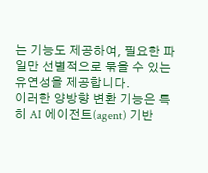는 기능도 제공하여, 필요한 파일만 선별적으로 묶을 수 있는 유연성을 제공합니다.
이러한 양방향 변환 기능은 특히 AI 에이전트(agent) 기반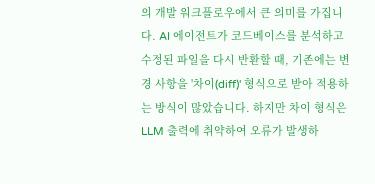의 개발 워크플로우에서 큰 의미를 가집니다. AI 에이전트가 코드베이스를 분석하고 수정된 파일을 다시 반환할 때, 기존에는 변경 사항을 '차이(diff)' 형식으로 받아 적용하는 방식이 많았습니다. 하지만 차이 형식은 LLM 출력에 취약하여 오류가 발생하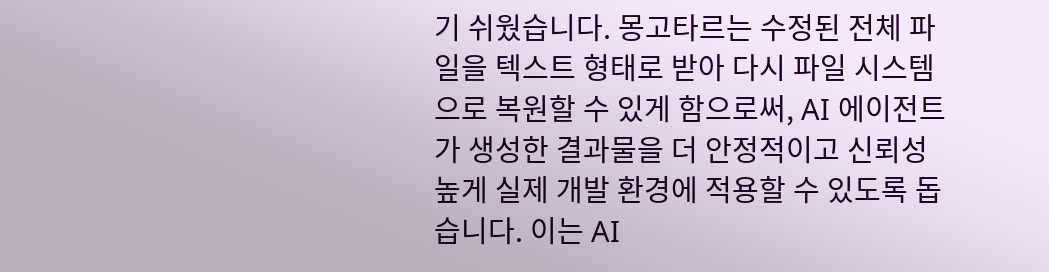기 쉬웠습니다. 몽고타르는 수정된 전체 파일을 텍스트 형태로 받아 다시 파일 시스템으로 복원할 수 있게 함으로써, AI 에이전트가 생성한 결과물을 더 안정적이고 신뢰성 높게 실제 개발 환경에 적용할 수 있도록 돕습니다. 이는 AI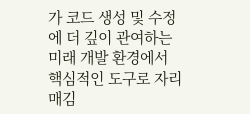가 코드 생성 및 수정에 더 깊이 관여하는 미래 개발 환경에서 핵심적인 도구로 자리매김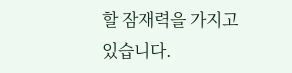할 잠재력을 가지고 있습니다.